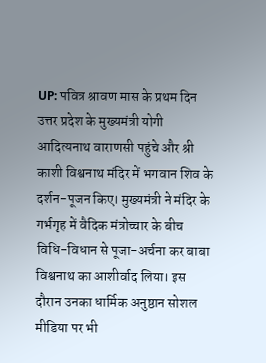UP: पवित्र श्रावण मास के प्रथम दिन उत्तर प्रदेश के मुख्यमंत्री योगी आदित्यनाथ वाराणसी पहुंचे और श्री काशी विश्वनाथ मंदिर में भगवान शिव के दर्शन-पूजन किए। मुख्यमंत्री ने मंदिर के गर्भगृह में वैदिक मंत्रोच्चार के बीच विधि-विधान से पूजा-अर्चना कर बाबा विश्वनाथ का आशीर्वाद लिया। इस दौरान उनका धार्मिक अनुष्ठान सोशल मीडिया पर भी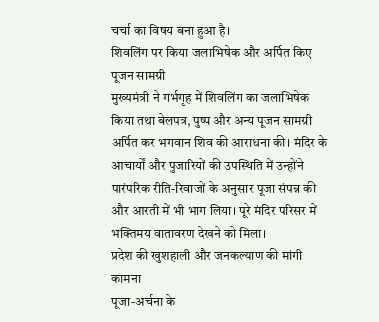चर्चा का विषय बना हुआ है।
शिवलिंग पर किया जलाभिषेक और अर्पित किए पूजन सामग्री
मुख्यमंत्री ने गर्भगृह में शिवलिंग का जलाभिषेक किया तथा बेलपत्र, पुष्प और अन्य पूजन सामग्री अर्पित कर भगवान शिव की आराधना की। मंदिर के आचार्यों और पुजारियों की उपस्थिति में उन्होंने पारंपरिक रीति-रिवाजों के अनुसार पूजा संपन्न की और आरती में भी भाग लिया। पूरे मंदिर परिसर में भक्तिमय वातावरण देखने को मिला।
प्रदेश की खुशहाली और जनकल्याण की मांगी कामना
पूजा-अर्चना के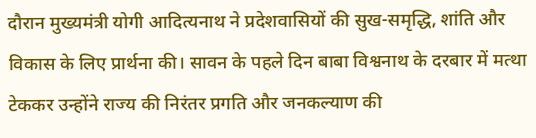दौरान मुख्यमंत्री योगी आदित्यनाथ ने प्रदेशवासियों की सुख-समृद्धि, शांति और विकास के लिए प्रार्थना की। सावन के पहले दिन बाबा विश्वनाथ के दरबार में मत्था टेककर उन्होंने राज्य की निरंतर प्रगति और जनकल्याण की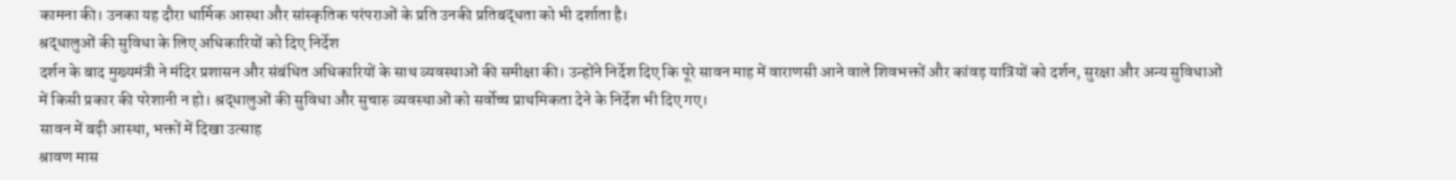कामना की। उनका यह दौरा धार्मिक आस्था और सांस्कृतिक परंपराओं के प्रति उनकी प्रतिबद्धता को भी दर्शाता है।
श्रद्धालुओं की सुविधा के लिए अधिकारियों को दिए निर्देश
दर्शन के बाद मुख्यमंत्री ने मंदिर प्रशासन और संबंधित अधिकारियों के साथ व्यवस्थाओं की समीक्षा की। उन्होंने निर्देश दिए कि पूरे सावन माह में वाराणसी आने वाले शिवभक्तों और कांवड़ यात्रियों को दर्शन, सुरक्षा और अन्य सुविधाओं में किसी प्रकार की परेशानी न हो। श्रद्धालुओं की सुविधा और सुचारु व्यवस्थाओं को सर्वोच्च प्राथमिकता देने के निर्देश भी दिए गए।
सावन में बढ़ी आस्था, भक्तों में दिखा उत्साह
श्रावण मास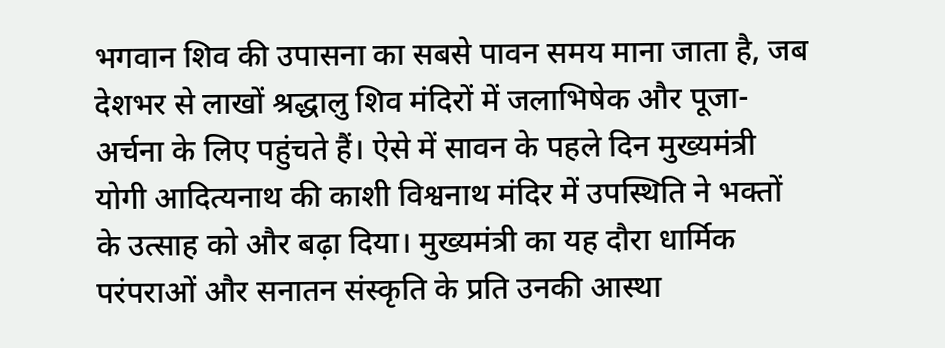भगवान शिव की उपासना का सबसे पावन समय माना जाता है, जब देशभर से लाखों श्रद्धालु शिव मंदिरों में जलाभिषेक और पूजा-अर्चना के लिए पहुंचते हैं। ऐसे में सावन के पहले दिन मुख्यमंत्री योगी आदित्यनाथ की काशी विश्वनाथ मंदिर में उपस्थिति ने भक्तों के उत्साह को और बढ़ा दिया। मुख्यमंत्री का यह दौरा धार्मिक परंपराओं और सनातन संस्कृति के प्रति उनकी आस्था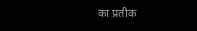का प्रतीक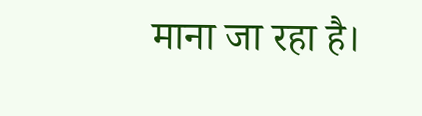माना जा रहा है।